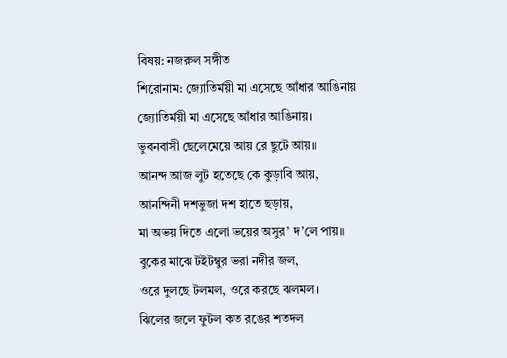বিষয়: নজরুল সঙ্গীত
শিরোনাম: জ্যোতির্ময়ী মা এসেছে আঁধার আঙিনায়
জ্যোতির্ময়ী মা এসেছে আঁধার আঙিনায়।
ভুবনবাসী ছেলেমেয়ে আয় রে ছুটে আয়॥
আনন্দ আজ লুট হতেছে কে কুড়াবি আয়,
আনন্দিনী দশভুজা দশ হাতে ছড়ায়,
মা অভয় দিতে এলো ভয়ের অসুর’ দ’লে পায়॥
বুকের মাঝে টইটম্বুর ভরা নদীর জল,
ওরে দুলছে টলমল, ওরে করছে ঝলমল।
ঝিলের জলে ফুটল কত রঙের শতদল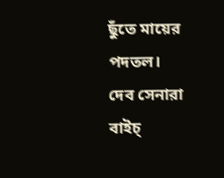ছুঁতে মায়ের পদতল।
দেব সেনারা বাইচ্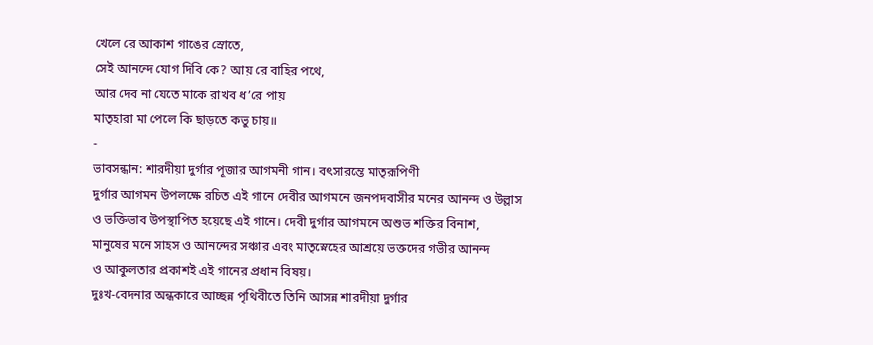খেলে রে আকাশ গাঙের স্রোতে,
সেই আনন্দে যোগ দিবি কে? আয় রে বাহির পথে,
আর দেব না যেতে মাকে রাখব ধ’রে পায়
মাতৃহারা মা পেলে কি ছাড়তে কভু চায়॥
-
ভাবসন্ধান: শারদীয়া দুর্গার পূজার আগমনী গান। বৎসারন্তে মাতৃরূপিণী
দুর্গার আগমন উপলক্ষে রচিত এই গানে দেবীর আগমনে জনপদবাসীর মনের আনন্দ ও উল্লাস
ও ভক্তিভাব উপস্থাপিত হয়েছে এই গানে। দেবী দুর্গার আগমনে অশুভ শক্তির বিনাশ,
মানুষের মনে সাহস ও আনন্দের সঞ্চার এবং মাতৃস্নেহের আশ্রয়ে ভক্তদের গভীর আনন্দ
ও আকুলতার প্রকাশই এই গানের প্রধান বিষয়।
দুঃখ-বেদনার অন্ধকারে আচ্ছন্ন পৃথিবীতে তিনি আসন্ন শারদীয়া দুর্গার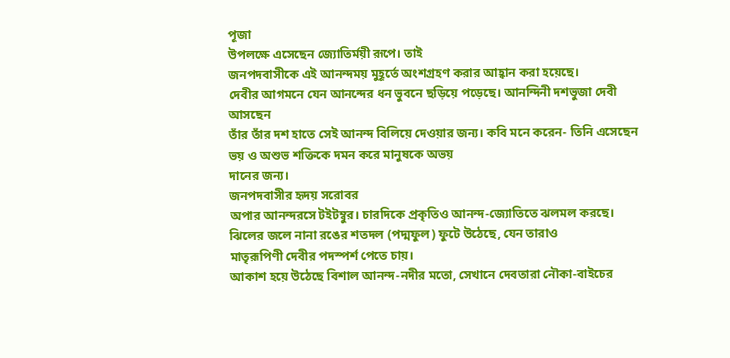পূজা
উপলক্ষে এসেছেন জ্যোতির্ময়ী রূপে। তাই
জনপদবাসীকে এই আনন্দময় মুহূর্তে অংশগ্রহণ করার আহ্বান করা হয়েছে।
দেবীর আগমনে যেন আনন্দের ধন ভুবনে ছড়িয়ে পড়েছে। আনন্দিনী দশভুজা দেবী আসছেন
তাঁর তাঁর দশ হাতে সেই আনন্দ বিলিয়ে দেওয়ার জন্য। কবি মনে করেন- তিনি এসেছেন ভয় ও অশুভ শক্তিকে দমন করে মানুষকে অভয়
দানের জন্য।
জনপদবাসীর হৃদয় সরোবর
অপার আনন্দরসে টইটম্বুর। চারদিকে প্রকৃতিও আনন্দ-জ্যোতিতে ঝলমল করছে। ঝিলের জলে নানা রঙের শতদল (পদ্মফুল) ফুটে উঠেছে, যেন তারাও
মাতৃরূপিণী দেবীর পদস্পর্শ পেতে চায়।
আকাশ হয়ে উঠেছে বিশাল আনন্দ-নদীর মতো, সেখানে দেবতারা নৌকা-বাইচের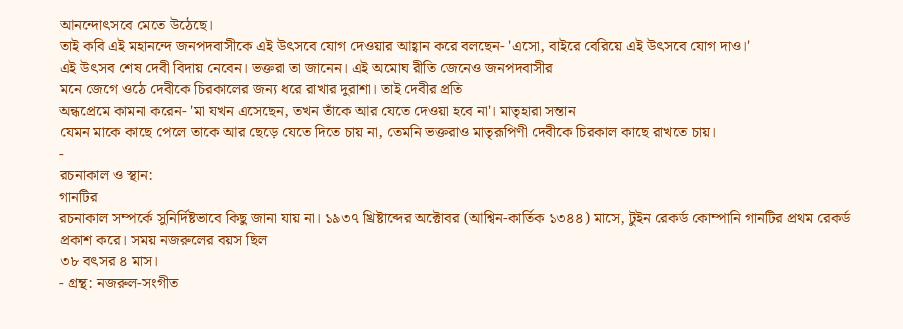আনন্দোৎসবে মেতে উঠেছে।
তাই কবি এই মহানন্দে জনপদবাসীকে এই উৎসবে যোগ দেওয়ার আহ্বান করে বলছেন- 'এসো, বাইরে বেরিয়ে এই উৎসবে যোগ দাও।'
এই উৎসব শেষ দেবী বিদায় নেবেন। ভক্তরা তা জানেন। এই অমোঘ রীতি জেনেও জনপদবাসীর
মনে জেগে ওঠে দেবীকে চিরকালের জন্য ধরে রাখার দুরাশা। তাই দেবীর প্রতি
অন্ধপ্রেমে কামনা করেন- 'মা যখন এসেছেন, তখন তাঁকে আর যেতে দেওয়া হবে না'। মাতৃহারা সন্তান
যেমন মাকে কাছে পেলে তাকে আর ছেড়ে যেতে দিতে চায় না, তেমনি ভক্তরাও মাতৃরূপিণী দেবীকে চিরকাল কাছে রাখতে চায়।
-
রচনাকাল ও স্থান:
গানটির
রচনাকাল সম্পর্কে সুনির্দিষ্টভাবে কিছু জানা যায় না। ১৯৩৭ খ্রিষ্টাব্দের অক্টোবর (আশ্বিন-কার্তিক ১৩৪৪) মাসে, টুইন রেকর্ড কোম্পানি গানটির প্রথম রেকর্ড প্রকাশ করে। সময় নজরুলের বয়স ছিল
৩৮ বৎসর ৪ মাস।
- গ্রন্থ: নজরুল-সংগীত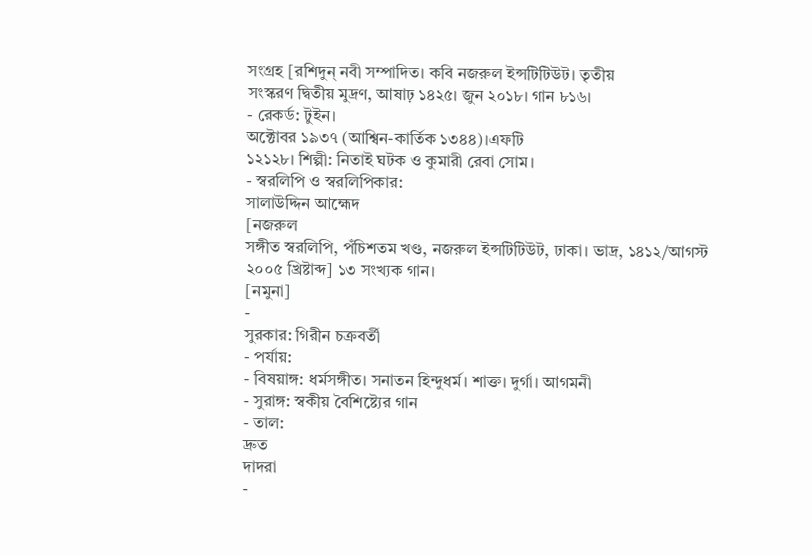সংগ্রহ [রশিদুন্ নবী সম্পাদিত। কবি নজরুল ইন্সটিটিউট। তৃতীয়
সংস্করণ দ্বিতীয় মুদ্রণ, আষাঢ় ১৪২৫। জুন ২০১৮। গান ৮১৬।
- রেকর্ড: টুইন।
অক্টোবর ১৯৩৭ (আশ্বিন-কার্তিক ১৩৪৪)।এফটি
১২১২৮। শিল্পী: নিতাই ঘটক ও কুমারী রেবা সোম।
- স্বরলিপি ও স্বরলিপিকার:
সালাউদ্দিন আহ্মেদ
[নজরুল
সঙ্গীত স্বরলিপি, পঁচিশতম খণ্ড, নজরুল ইন্সটিটিউট, ঢাকা। ভাদ্র, ১৪১২/আগস্ট
২০০৫ খ্রিষ্টাব্দ] ১৩ সংখ্যক গান।
[নমুনা]
-
সুরকার: গিরীন চক্রবর্তী
- পর্যায়:
- বিষয়াঙ্গ: ধর্মসঙ্গীত। সনাতন হিন্দুধর্ম। শাক্ত। দুর্গা। আগমনী
- সুরাঙ্গ: স্বকীয় বৈশিষ্ট্যের গান
- তাল:
দ্রুত
দাদরা
-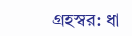গ্রহস্বর: ধা